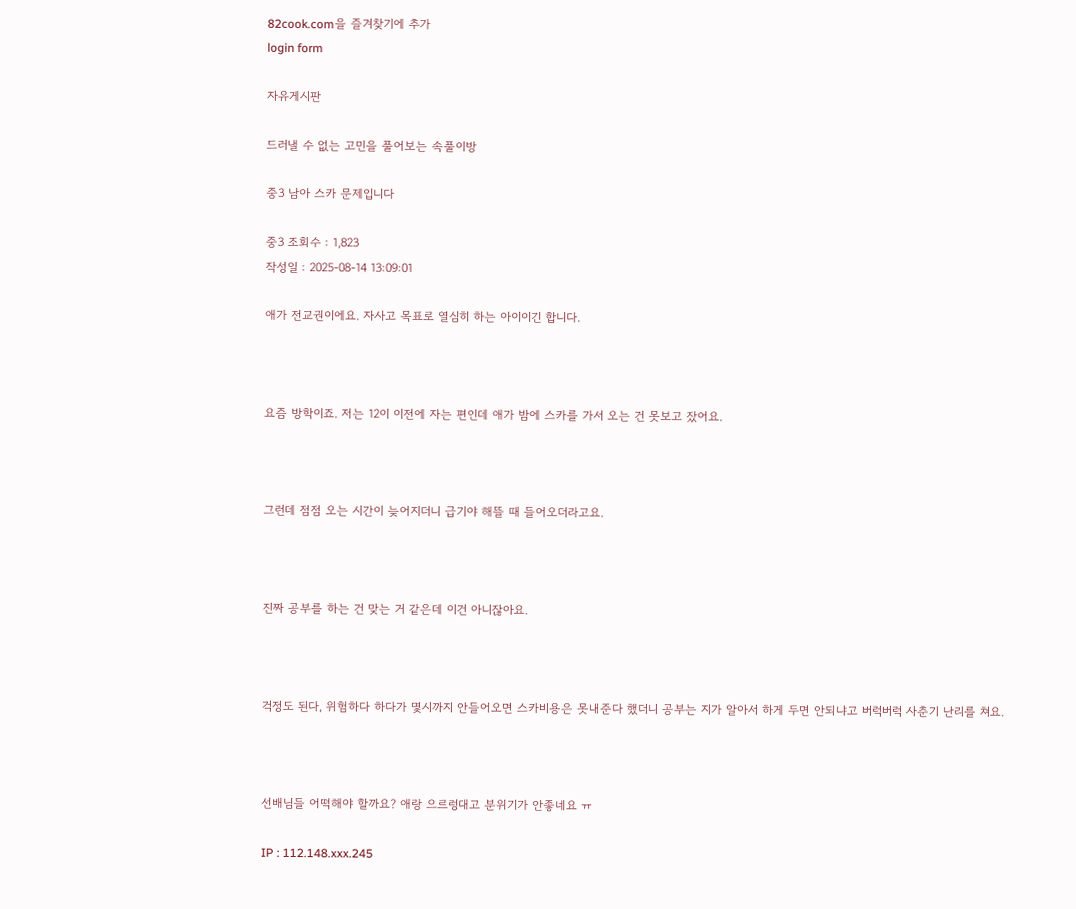82cook.com을 즐겨찾기에 추가
login form

자유게시판

드러낼 수 없는 고민을 풀어보는 속풀이방

중3 남아 스카 문제입니다

중3 조회수 : 1,823
작성일 : 2025-08-14 13:09:01

애가 전교권이에요. 자사고 목표로 열심히 하는 아이이긴 합니다.



요즘 방학이죠. 저는 12이 이전에 자는 편인데 애가 밤에 스카를 가서 오는 건 못보고 잤어요.



그런데 점점 오는 시간이 늦어지더니 급기야 해뜰 때 들어오더라고요.



진짜 공부를 하는 건 맞는 거 같은데 이건 아니잖아요.



걱정도 된다, 위험하다 하다가 몇시까지 안들어오면 스카비용은 못내준다 했더니 공부는 지가 알아서 하게 두면 안되냐고 버럭버럭 사춘기 난리를 쳐요.



선배님들 어떡해야 할까요? 애랑 으르렁대고 분위기가 안좋네요 ㅠ

IP : 112.148.xxx.245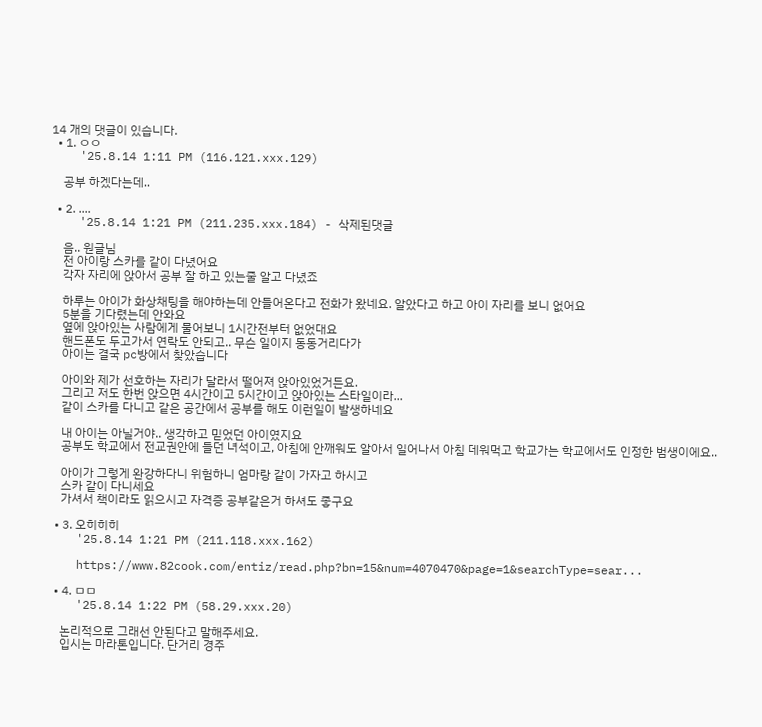14 개의 댓글이 있습니다.
  • 1. ㅇㅇ
    '25.8.14 1:11 PM (116.121.xxx.129)

    공부 하겠다는데..

  • 2. ....
    '25.8.14 1:21 PM (211.235.xxx.184) - 삭제된댓글

    음.. 원글님
    전 아이랑 스카를 같이 다녔어요
    각자 자리에 앉아서 공부 잘 하고 있는줄 알고 다녔죠

    하루는 아이가 화상채팅을 해야하는데 안들어온다고 전화가 왔네요. 알았다고 하고 아이 자리를 보니 없어요
    5분을 기다렸는데 안와요
    옆에 앉아있는 사람에게 물어보니 1시간전부터 없었대요
    핸드폰도 두고가서 연락도 안되고.. 무슨 일이지 동동거리다가
    아이는 결국 pc방에서 찾았습니다

    아이와 제가 선호하는 자리가 달라서 떨어져 앉아있었거든요.
    그리고 저도 한번 앉으면 4시간이고 5시간이고 앉아있는 스타일이라...
    같이 스카를 다니고 같은 공간에서 공부를 해도 이런일이 발생하네요

    내 아이는 아닐거야.. 생각하고 믿었던 아이였지요
    공부도 학교에서 전교권안에 들던 녀석이고, 아침에 안깨워도 알아서 일어나서 아침 데워먹고 학교가는 학교에서도 인정한 범생이에요..

    아이가 그렇게 완강하다니 위험하니 엄마랑 같이 가자고 하시고
    스카 같이 다니세요
    가셔서 책이라도 읽으시고 자격증 공부같은거 하셔도 좋구요

  • 3. 오히히히
    '25.8.14 1:21 PM (211.118.xxx.162)

    https://www.82cook.com/entiz/read.php?bn=15&num=4070470&page=1&searchType=sear...

  • 4. ㅁㅁ
    '25.8.14 1:22 PM (58.29.xxx.20)

    논리적으로 그래선 안된다고 말해주세요.
    입시는 마라톤입니다. 단거리 경주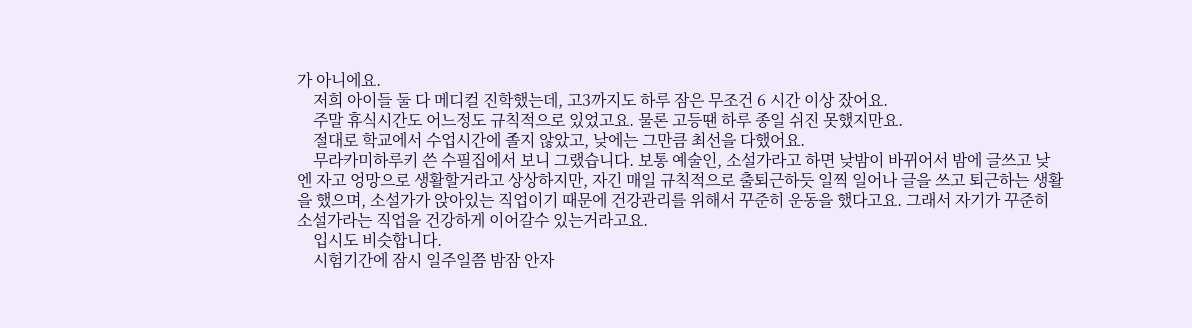가 아니에요.
    저희 아이들 둘 다 메디컬 진학했는데, 고3까지도 하루 잠은 무조건 6 시간 이상 잤어요.
    주말 휴식시간도 어느정도 규칙적으로 있었고요. 물론 고등땐 하루 종일 쉬진 못했지만요.
    절대로 학교에서 수업시간에 졸지 않았고, 낮에는 그만큼 최선을 다했어요.
    무라카미하루키 쓴 수필집에서 보니 그랬습니다. 보통 예술인, 소설가라고 하면 낮밤이 바뀌어서 밤에 글쓰고 낮엔 자고 엉망으로 생활할거라고 상상하지만, 자긴 매일 규칙적으로 출퇴근하듯 일찍 일어나 글을 쓰고 퇴근하는 생활을 했으며, 소설가가 앉아있는 직업이기 때문에 건강관리를 위해서 꾸준히 운동을 했다고요. 그래서 자기가 꾸준히 소설가라는 직업을 건강하게 이어갈수 있는거라고요.
    입시도 비슷합니다.
    시험기간에 잠시 일주일쯤 밤잠 안자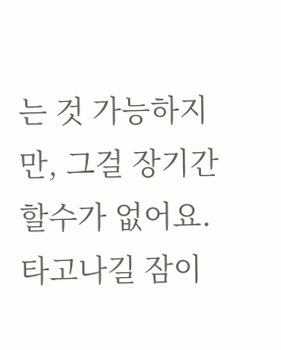는 것 가능하지만, 그걸 장기간 할수가 없어요. 타고나길 잠이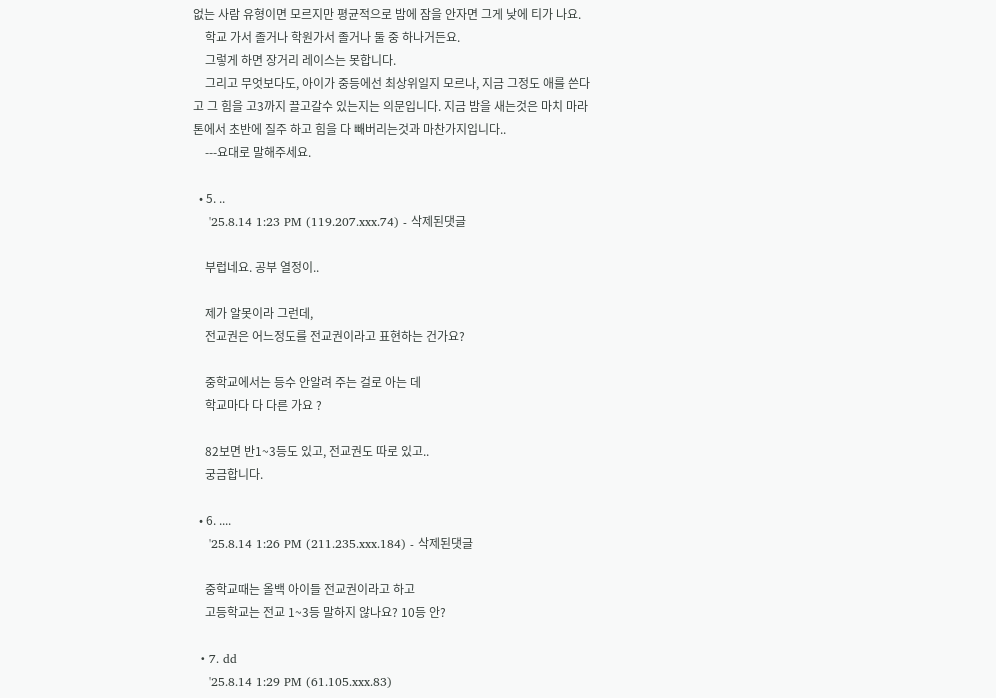없는 사람 유형이면 모르지만 평균적으로 밤에 잠을 안자면 그게 낮에 티가 나요.
    학교 가서 졸거나 학원가서 졸거나 둘 중 하나거든요.
    그렇게 하면 장거리 레이스는 못합니다.
    그리고 무엇보다도, 아이가 중등에선 최상위일지 모르나, 지금 그정도 애를 쓴다고 그 힘을 고3까지 끌고갈수 있는지는 의문입니다. 지금 밤을 새는것은 마치 마라톤에서 초반에 질주 하고 힘을 다 빼버리는것과 마찬가지입니다..
    ---요대로 말해주세요.

  • 5. ..
    '25.8.14 1:23 PM (119.207.xxx.74) - 삭제된댓글

    부럽네요. 공부 열정이..

    제가 알못이라 그런데,
    전교권은 어느정도를 전교권이라고 표현하는 건가요?

    중학교에서는 등수 안알려 주는 걸로 아는 데
    학교마다 다 다른 가요 ?

    82보면 반1~3등도 있고, 전교권도 따로 있고..
    궁금합니다.

  • 6. ....
    '25.8.14 1:26 PM (211.235.xxx.184) - 삭제된댓글

    중학교때는 올백 아이들 전교권이라고 하고
    고등학교는 전교 1~3등 말하지 않나요? 10등 안?

  • 7. dd
    '25.8.14 1:29 PM (61.105.xxx.83)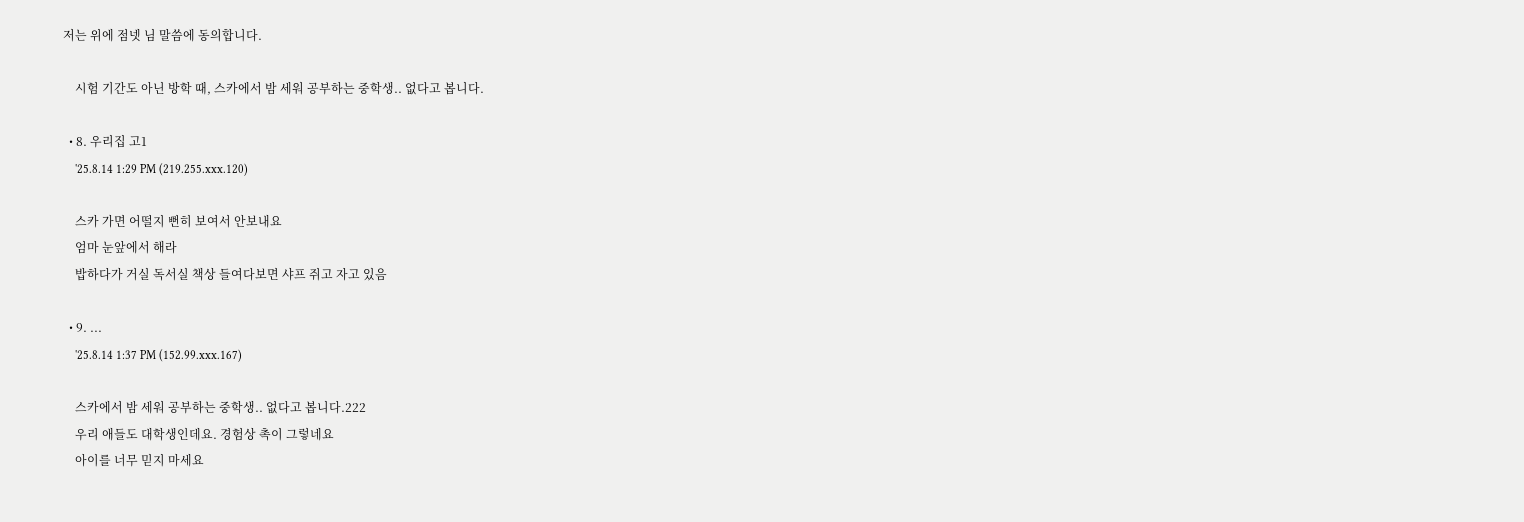저는 위에 점넷 님 말씀에 동의합니다.

    시험 기간도 아닌 방학 때, 스카에서 밤 세워 공부하는 중학생.. 없다고 봅니다.

  • 8. 우리집 고1
    '25.8.14 1:29 PM (219.255.xxx.120)

    스카 가면 어떨지 뻔히 보여서 안보내요
    엄마 눈앞에서 해라
    밥하다가 거실 독서실 책상 들여다보면 샤프 쥐고 자고 있음

  • 9. ...
    '25.8.14 1:37 PM (152.99.xxx.167)

    스카에서 밤 세워 공부하는 중학생.. 없다고 봅니다.222
    우리 애들도 대학생인데요. 경험상 촉이 그렇네요
    아이를 너무 믿지 마세요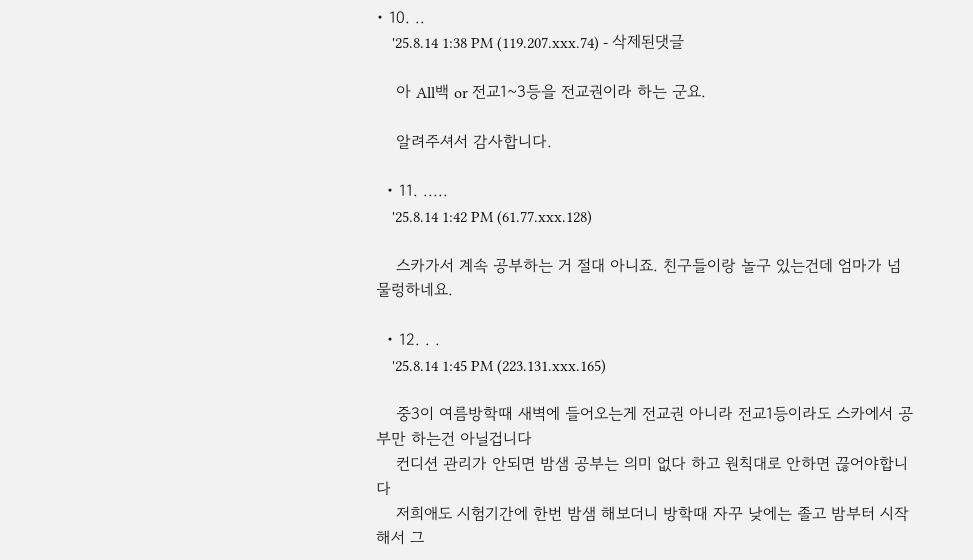• 10. ..
    '25.8.14 1:38 PM (119.207.xxx.74) - 삭제된댓글

    아 All백 or 전교1~3등을 전교권이라 하는 군요.

    알려주셔서 감사합니다.

  • 11. .....
    '25.8.14 1:42 PM (61.77.xxx.128)

    스카가서 계속 공부하는 거 절대 아니죠. 친구들이랑 놀구 있는건데 엄마가 넘 물렁하네요.

  • 12. . .
    '25.8.14 1:45 PM (223.131.xxx.165)

    중3이 여름방학때 새벽에 들어오는게 전교권 아니라 전교1등이라도 스카에서 공부만 하는건 아닐겁니다
    컨디션 관리가 안되면 밤샘 공부는 의미 없다 하고 원칙대로 안하면 끊어야합니다
    저희애도 시험기간에 한번 밤샘 해보더니 방학때 자꾸 낮에는 졸고 밤부터 시작해서 그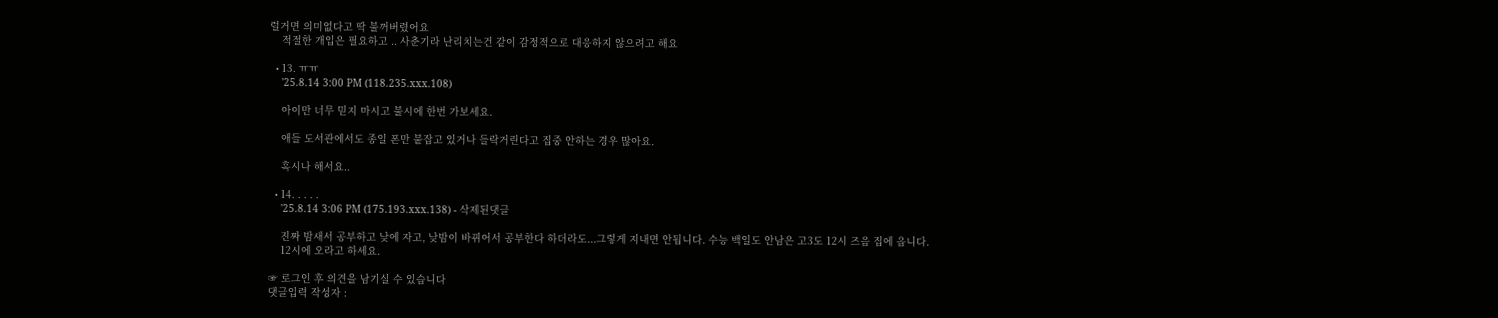럴거면 의미없다고 딱 불꺼버렸어요
    적절한 개입은 필요하고 .. 사춘기라 난리치는건 같이 감정적으로 대응하지 않으려고 해요

  • 13. ㅠㅠ
    '25.8.14 3:00 PM (118.235.xxx.108)

    아이만 너무 믿지 마시고 불시에 한번 가보세요.

    애들 도서관에서도 종일 폰만 붙잡고 있거나 들락거린다고 집중 안하는 경우 많아요.

    혹시나 해서요..

  • 14. . . . .
    '25.8.14 3:06 PM (175.193.xxx.138) - 삭제된댓글

    진짜 밤새서 공부하고 낮에 자고, 낮밤이 바뀌어서 공부한다 하더라도...그렇게 지내면 안됩니다. 수능 백일도 안남은 고3도 12시 즈음 집에 옵니다.
    12시에 오라고 하세요.

☞ 로그인 후 의견을 남기실 수 있습니다
댓글입력 작성자 :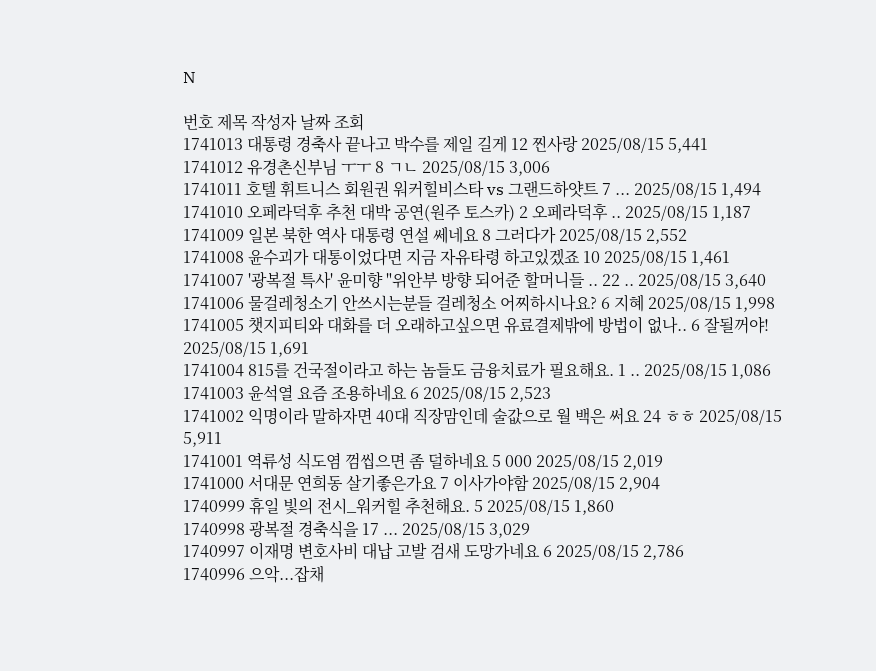N

번호 제목 작성자 날짜 조회
1741013 대통령 경축사 끝나고 박수를 제일 길게 12 찐사랑 2025/08/15 5,441
1741012 유경촌신부님 ㅜㅜ 8 ㄱㄴ 2025/08/15 3,006
1741011 호텔 휘트니스 회원권 워커힐비스타 vs 그랜드하얏트 7 ... 2025/08/15 1,494
1741010 오페라덕후 추천 대박 공연(원주 토스카) 2 오페라덕후 .. 2025/08/15 1,187
1741009 일본 북한 역사 대통령 연설 쎄네요 8 그러다가 2025/08/15 2,552
1741008 윤수괴가 대통이었다면 지금 자유타령 하고있겠죠 10 2025/08/15 1,461
1741007 '광복절 특사' 윤미향 "위안부 방향 되어준 할머니들 .. 22 .. 2025/08/15 3,640
1741006 물걸레청소기 안쓰시는분들 걸레청소 어찌하시나요? 6 지혜 2025/08/15 1,998
1741005 챗지피티와 대화를 더 오래하고싶으면 유료결제밖에 방법이 없나.. 6 잘될꺼야! 2025/08/15 1,691
1741004 815를 건국절이라고 하는 놈들도 금융치료가 필요해요. 1 .. 2025/08/15 1,086
1741003 윤석열 요즘 조용하네요 6 2025/08/15 2,523
1741002 익명이라 말하자면 40대 직장맘인데 술값으로 월 백은 써요 24 ㅎㅎ 2025/08/15 5,911
1741001 역류성 식도염 껌씹으면 좀 덜하네요 5 000 2025/08/15 2,019
1741000 서대문 연희동 살기좋은가요 7 이사가야함 2025/08/15 2,904
1740999 휴일 빛의 전시_워커힐 추천해요. 5 2025/08/15 1,860
1740998 광복절 경축식을 17 ... 2025/08/15 3,029
1740997 이재명 변호사비 대납 고발 검새 도망가네요 6 2025/08/15 2,786
1740996 으악...잡채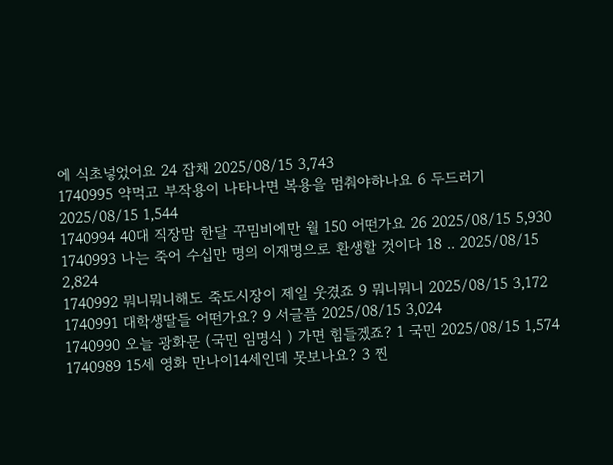에 식초넣었어요 24 잡채 2025/08/15 3,743
1740995 약먹고 부작용이 나타나면 복용을 멈춰야하나요 6 두드러기 2025/08/15 1,544
1740994 40대 직장맘 한달 꾸밈비에만 월 150 어떤가요 26 2025/08/15 5,930
1740993 나는 죽어 수십만 명의 이재명으로 환생할 것이다 18 .. 2025/08/15 2,824
1740992 뭐니뭐니해도 죽도시장이 제일 웃겼죠 9 뭐니뭐니 2025/08/15 3,172
1740991 대학생딸들 어떤가요? 9 서글픔 2025/08/15 3,024
1740990 오늘 광화문 (국민 임명식 ) 가면 힘들겠죠? 1 국민 2025/08/15 1,574
1740989 15세 영화 만나이14세인데 못보나요? 3 찐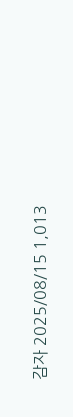감자 2025/08/15 1,013